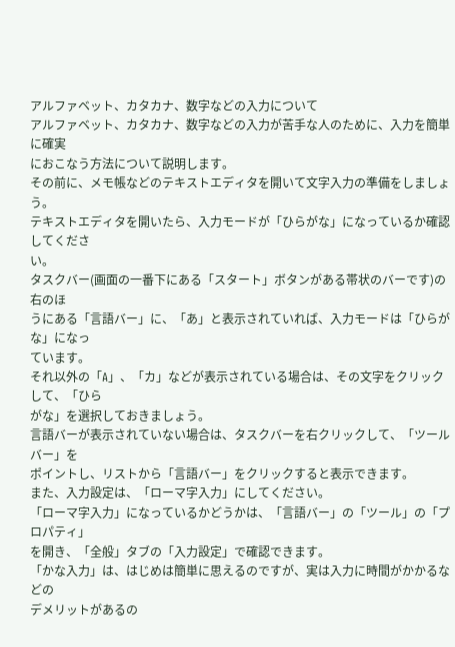アルファベット、カタカナ、数字などの入力について
アルファベット、カタカナ、数字などの入力が苦手な人のために、入力を簡単に確実
におこなう方法について説明します。
その前に、メモ帳などのテキストエディタを開いて文字入力の準備をしましょう。
テキストエディタを開いたら、入力モードが「ひらがな」になっているか確認してくださ
い。
タスクバー(画面の一番下にある「スタート」ボタンがある帯状のバーです)の右のほ
うにある「言語バー」に、「あ」と表示されていれば、入力モードは「ひらがな」になっ
ています。
それ以外の「A」、「カ」などが表示されている場合は、その文字をクリックして、「ひら
がな」を選択しておきましょう。
言語バーが表示されていない場合は、タスクバーを右クリックして、「ツールバー」を
ポイントし、リストから「言語バー」をクリックすると表示できます。
また、入力設定は、「ローマ字入力」にしてください。
「ローマ字入力」になっているかどうかは、「言語バー」の「ツール」の「プロパティ」
を開き、「全般」タブの「入力設定」で確認できます。
「かな入力」は、はじめは簡単に思えるのですが、実は入力に時間がかかるなどの
デメリットがあるの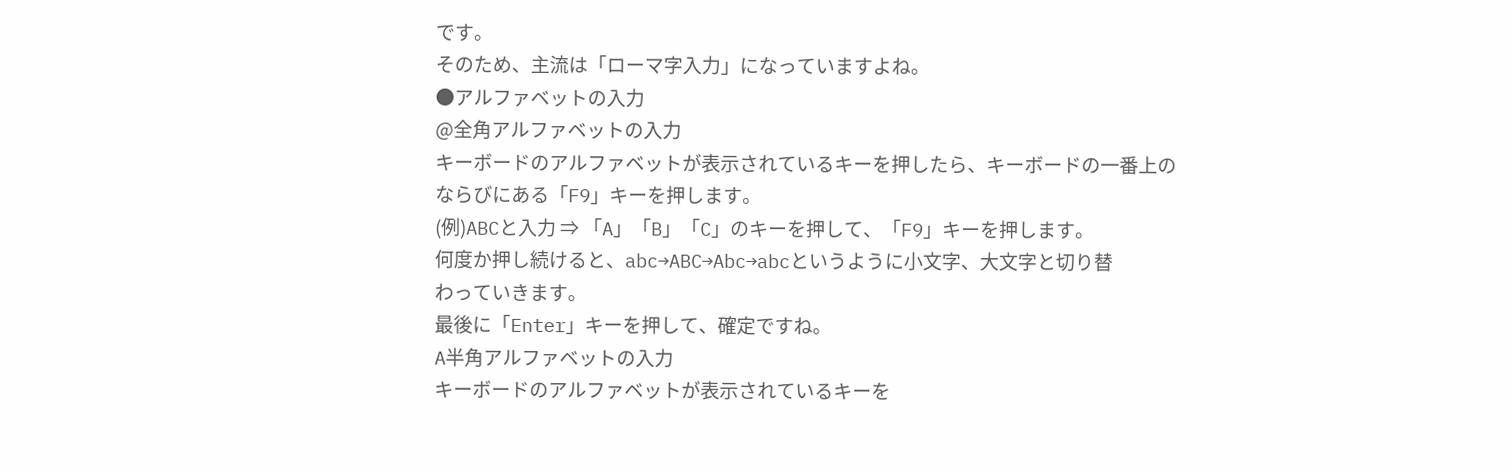です。
そのため、主流は「ローマ字入力」になっていますよね。
●アルファベットの入力
@全角アルファベットの入力
キーボードのアルファベットが表示されているキーを押したら、キーボードの一番上の
ならびにある「F9」キーを押します。
(例)ABCと入力 ⇒ 「A」「B」「C」のキーを押して、「F9」キーを押します。
何度か押し続けると、abc→ABC→Abc→abcというように小文字、大文字と切り替
わっていきます。
最後に「Enter」キーを押して、確定ですね。
A半角アルファベットの入力
キーボードのアルファベットが表示されているキーを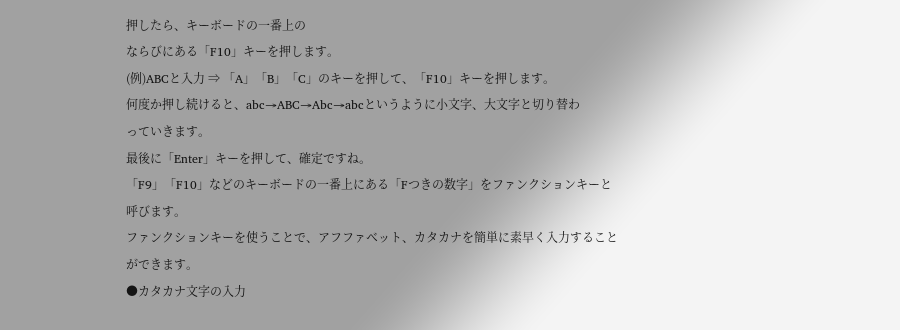押したら、キーボードの一番上の
ならびにある「F10」キーを押します。
(例)ABCと入力 ⇒ 「A」「B」「C」のキーを押して、「F10」キーを押します。
何度か押し続けると、abc→ABC→Abc→abcというように小文字、大文字と切り替わ
っていきます。
最後に「Enter」キーを押して、確定ですね。
「F9」「F10」などのキーボードの一番上にある「Fつきの数字」をファンクションキーと
呼びます。
ファンクションキーを使うことで、アフファベット、カタカナを簡単に素早く入力すること
ができます。
●カタカナ文字の入力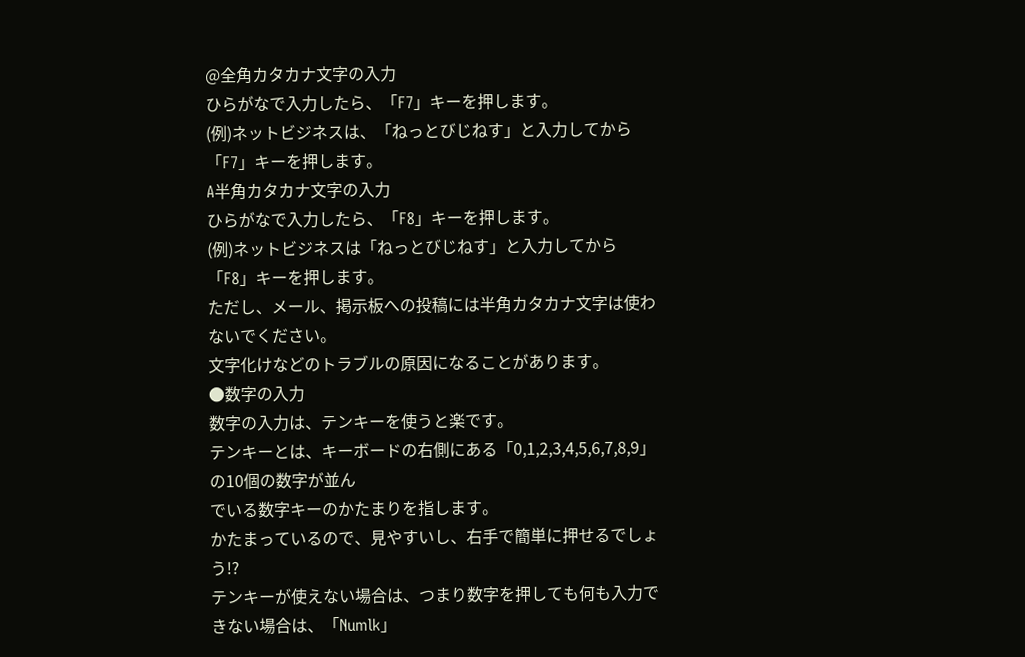@全角カタカナ文字の入力
ひらがなで入力したら、「F7」キーを押します。
(例)ネットビジネスは、「ねっとびじねす」と入力してから「F7」キーを押します。
A半角カタカナ文字の入力
ひらがなで入力したら、「F8」キーを押します。
(例)ネットビジネスは「ねっとびじねす」と入力してから「F8」キーを押します。
ただし、メール、掲示板への投稿には半角カタカナ文字は使わないでください。
文字化けなどのトラブルの原因になることがあります。
●数字の入力
数字の入力は、テンキーを使うと楽です。
テンキーとは、キーボードの右側にある「0,1,2,3,4,5,6,7,8,9」の10個の数字が並ん
でいる数字キーのかたまりを指します。
かたまっているので、見やすいし、右手で簡単に押せるでしょう!?
テンキーが使えない場合は、つまり数字を押しても何も入力できない場合は、「Numlk」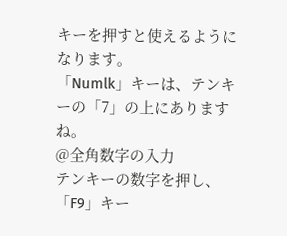キーを押すと使えるようになります。
「Numlk」キーは、テンキーの「7」の上にありますね。
@全角数字の入力
テンキーの数字を押し、「F9」キー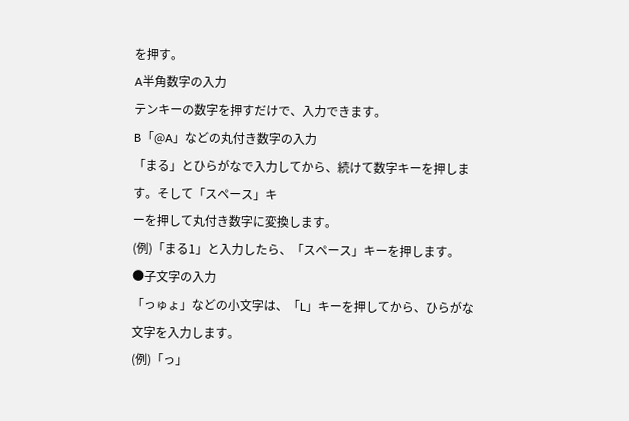を押す。
A半角数字の入力
テンキーの数字を押すだけで、入力できます。
B「@A」などの丸付き数字の入力
「まる」とひらがなで入力してから、続けて数字キーを押します。そして「スペース」キ
ーを押して丸付き数字に変換します。
(例)「まる1」と入力したら、「スペース」キーを押します。
●子文字の入力
「っゅょ」などの小文字は、「L」キーを押してから、ひらがな文字を入力します。
(例)「っ」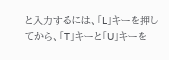と入力するには、「L」キーを押してから、「T」キーと「U」キーを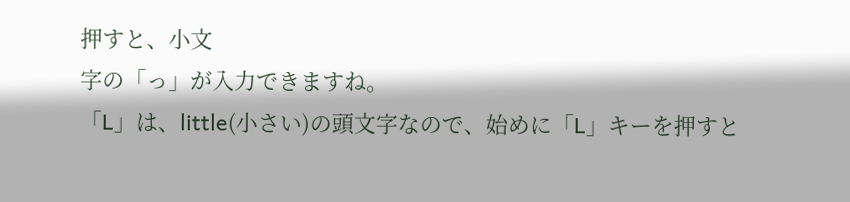押すと、小文
字の「っ」が入力できますね。
「L」は、little(小さい)の頭文字なので、始めに「L」キーを押すと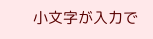小文字が入力で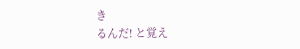き
るんだ! と覚え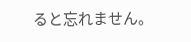ると忘れません。